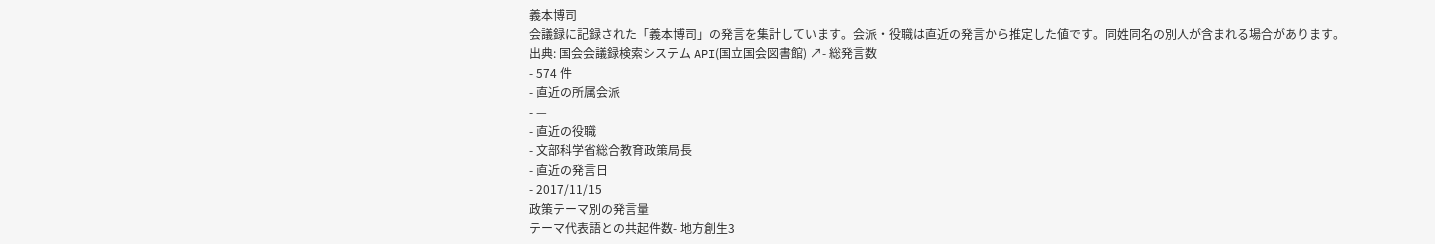義本博司
会議録に記録された「義本博司」の発言を集計しています。会派・役職は直近の発言から推定した値です。同姓同名の別人が含まれる場合があります。
出典: 国会会議録検索システム API(国立国会図書館) ↗- 総発言数
- 574 件
- 直近の所属会派
- —
- 直近の役職
- 文部科学省総合教育政策局長
- 直近の発言日
- 2017/11/15
政策テーマ別の発言量
テーマ代表語との共起件数- 地方創生3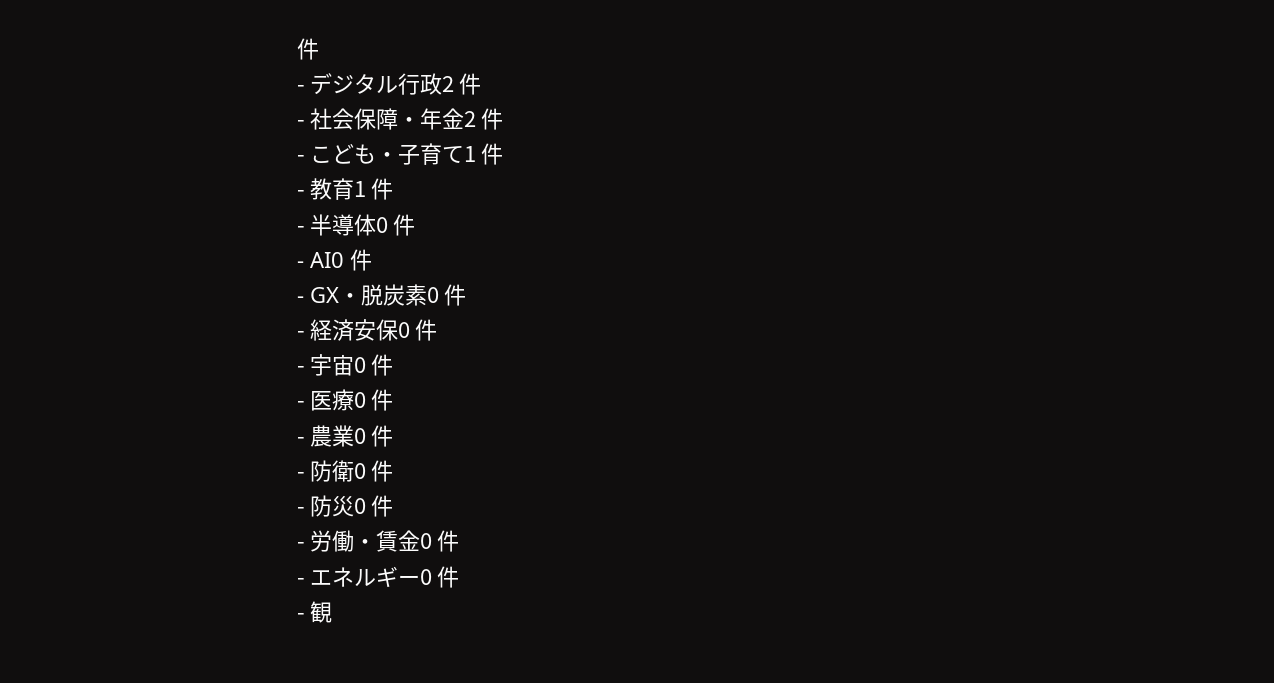件
- デジタル行政2 件
- 社会保障・年金2 件
- こども・子育て1 件
- 教育1 件
- 半導体0 件
- AI0 件
- GX・脱炭素0 件
- 経済安保0 件
- 宇宙0 件
- 医療0 件
- 農業0 件
- 防衛0 件
- 防災0 件
- 労働・賃金0 件
- エネルギー0 件
- 観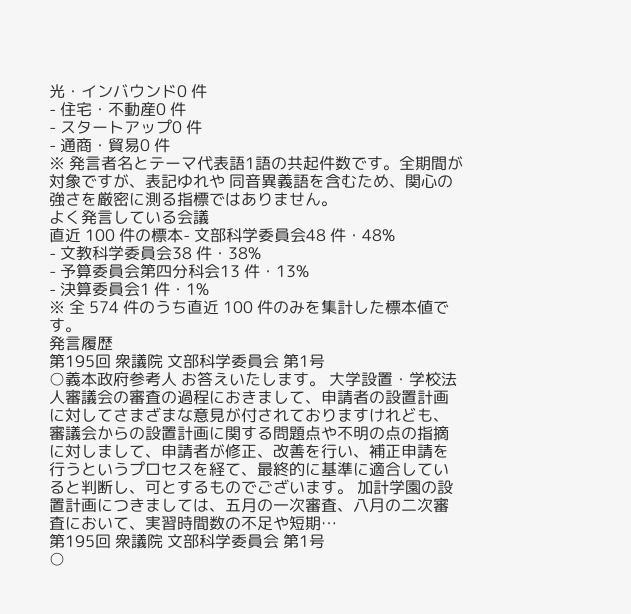光・インバウンド0 件
- 住宅・不動産0 件
- スタートアップ0 件
- 通商・貿易0 件
※ 発言者名とテーマ代表語1語の共起件数です。全期間が対象ですが、表記ゆれや 同音異義語を含むため、関心の強さを厳密に測る指標ではありません。
よく発言している会議
直近 100 件の標本- 文部科学委員会48 件・48%
- 文教科学委員会38 件・38%
- 予算委員会第四分科会13 件・13%
- 決算委員会1 件・1%
※ 全 574 件のうち直近 100 件のみを集計した標本値です。
発言履歴
第195回 衆議院 文部科学委員会 第1号
○義本政府参考人 お答えいたします。 大学設置・学校法人審議会の審査の過程におきまして、申請者の設置計画に対してさまざまな意見が付されておりますけれども、審議会からの設置計画に関する問題点や不明の点の指摘に対しまして、申請者が修正、改善を行い、補正申請を行うというプロセスを経て、最終的に基準に適合していると判断し、可とするものでございます。 加計学園の設置計画につきましては、五月の一次審査、八月の二次審査において、実習時間数の不足や短期…
第195回 衆議院 文部科学委員会 第1号
○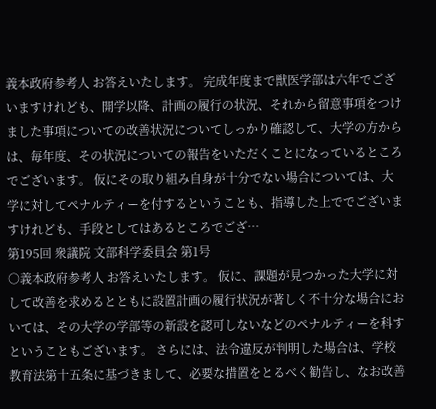義本政府参考人 お答えいたします。 完成年度まで獣医学部は六年でございますけれども、開学以降、計画の履行の状況、それから留意事項をつけました事項についての改善状況についてしっかり確認して、大学の方からは、毎年度、その状況についての報告をいただくことになっているところでございます。 仮にその取り組み自身が十分でない場合については、大学に対してペナルティーを付するということも、指導した上ででございますけれども、手段としてはあるところでござ…
第195回 衆議院 文部科学委員会 第1号
○義本政府参考人 お答えいたします。 仮に、課題が見つかった大学に対して改善を求めるとともに設置計画の履行状況が著しく不十分な場合においては、その大学の学部等の新設を認可しないなどのペナルティーを科すということもございます。 さらには、法令違反が判明した場合は、学校教育法第十五条に基づきまして、必要な措置をとるべく勧告し、なお改善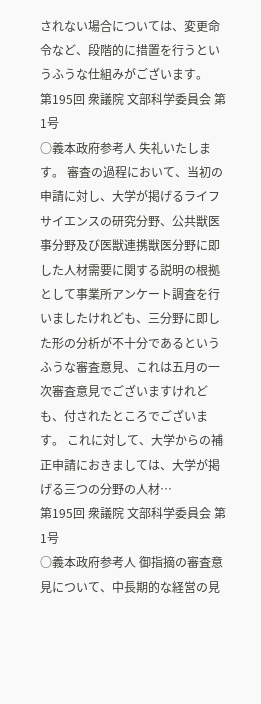されない場合については、変更命令など、段階的に措置を行うというふうな仕組みがございます。
第195回 衆議院 文部科学委員会 第1号
○義本政府参考人 失礼いたします。 審査の過程において、当初の申請に対し、大学が掲げるライフサイエンスの研究分野、公共獣医事分野及び医獣連携獣医分野に即した人材需要に関する説明の根拠として事業所アンケート調査を行いましたけれども、三分野に即した形の分析が不十分であるというふうな審査意見、これは五月の一次審査意見でございますけれども、付されたところでございます。 これに対して、大学からの補正申請におきましては、大学が掲げる三つの分野の人材…
第195回 衆議院 文部科学委員会 第1号
○義本政府参考人 御指摘の審査意見について、中長期的な経営の見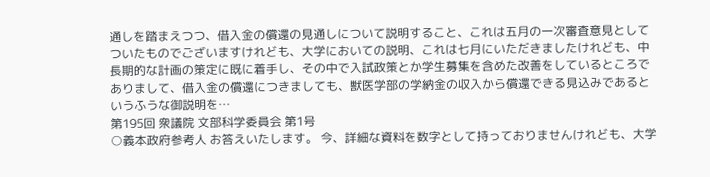通しを踏まえつつ、借入金の償還の見通しについて説明すること、これは五月の一次審査意見としてついたものでございますけれども、大学においての説明、これは七月にいただきましたけれども、中長期的な計画の策定に既に着手し、その中で入試政策とか学生募集を含めた改善をしているところでありまして、借入金の償還につきましても、獣医学部の学納金の収入から償還できる見込みであるというふうな御説明を…
第195回 衆議院 文部科学委員会 第1号
○義本政府参考人 お答えいたします。 今、詳細な資料を数字として持っておりませんけれども、大学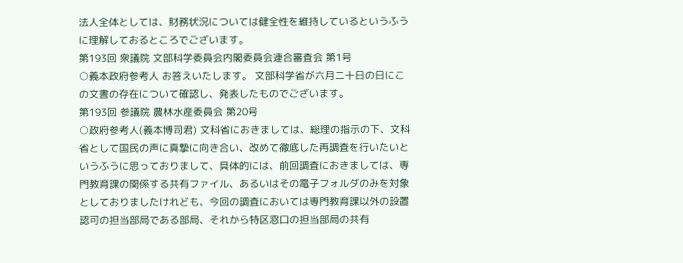法人全体としては、財務状況については健全性を維持しているというふうに理解しておるところでございます。
第193回 衆議院 文部科学委員会内閣委員会連合審査会 第1号
○義本政府参考人 お答えいたします。 文部科学省が六月二十日の日にこの文書の存在について確認し、発表したものでございます。
第193回 参議院 農林水産委員会 第20号
○政府参考人(義本博司君) 文科省におきましては、総理の指示の下、文科省として国民の声に真摯に向き合い、改めて徹底した再調査を行いたいというふうに思っておりまして、具体的には、前回調査におきましては、専門教育課の関係する共有ファイル、あるいはその電子フォルダのみを対象としておりましたけれども、今回の調査においては専門教育課以外の設置認可の担当部局である部局、それから特区窓口の担当部局の共有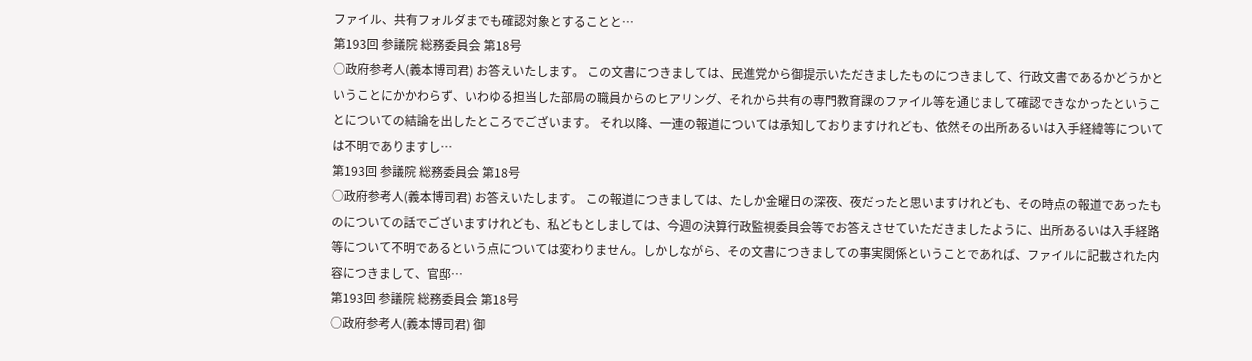ファイル、共有フォルダまでも確認対象とすることと…
第193回 参議院 総務委員会 第18号
○政府参考人(義本博司君) お答えいたします。 この文書につきましては、民進党から御提示いただきましたものにつきまして、行政文書であるかどうかということにかかわらず、いわゆる担当した部局の職員からのヒアリング、それから共有の専門教育課のファイル等を通じまして確認できなかったということについての結論を出したところでございます。 それ以降、一連の報道については承知しておりますけれども、依然その出所あるいは入手経緯等については不明でありますし…
第193回 参議院 総務委員会 第18号
○政府参考人(義本博司君) お答えいたします。 この報道につきましては、たしか金曜日の深夜、夜だったと思いますけれども、その時点の報道であったものについての話でございますけれども、私どもとしましては、今週の決算行政監視委員会等でお答えさせていただきましたように、出所あるいは入手経路等について不明であるという点については変わりません。しかしながら、その文書につきましての事実関係ということであれば、ファイルに記載された内容につきまして、官邸…
第193回 参議院 総務委員会 第18号
○政府参考人(義本博司君) 御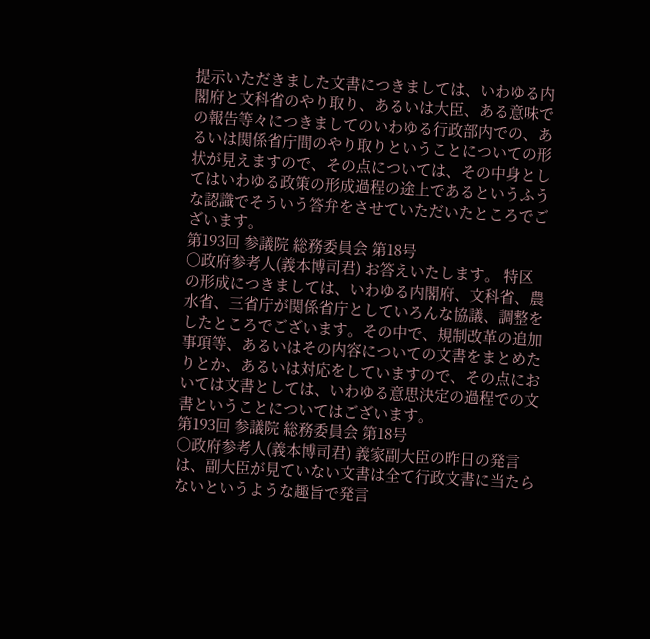提示いただきました文書につきましては、いわゆる内閣府と文科省のやり取り、あるいは大臣、ある意味での報告等々につきましてのいわゆる行政部内での、あるいは関係省庁間のやり取りということについての形状が見えますので、その点については、その中身としてはいわゆる政策の形成過程の途上であるというふうな認識でそういう答弁をさせていただいたところでございます。
第193回 参議院 総務委員会 第18号
○政府参考人(義本博司君) お答えいたします。 特区の形成につきましては、いわゆる内閣府、文科省、農水省、三省庁が関係省庁としていろんな協議、調整をしたところでございます。その中で、規制改革の追加事項等、あるいはその内容についての文書をまとめたりとか、あるいは対応をしていますので、その点においては文書としては、いわゆる意思決定の過程での文書ということについてはございます。
第193回 参議院 総務委員会 第18号
○政府参考人(義本博司君) 義家副大臣の昨日の発言は、副大臣が見ていない文書は全て行政文書に当たらないというような趣旨で発言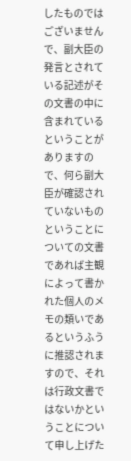したものではございませんで、副大臣の発言とされている記述がその文書の中に含まれているということがありますので、何ら副大臣が確認されていないものということについての文書であれば主観によって書かれた個人のメモの類いであるというふうに推認されますので、それは行政文書ではないかということについて申し上げた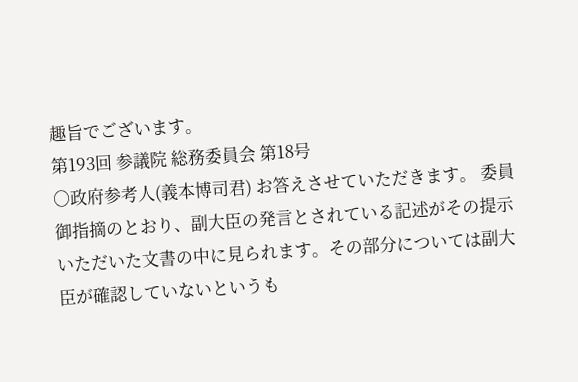趣旨でございます。
第193回 参議院 総務委員会 第18号
○政府参考人(義本博司君) お答えさせていただきます。 委員御指摘のとおり、副大臣の発言とされている記述がその提示いただいた文書の中に見られます。その部分については副大臣が確認していないというも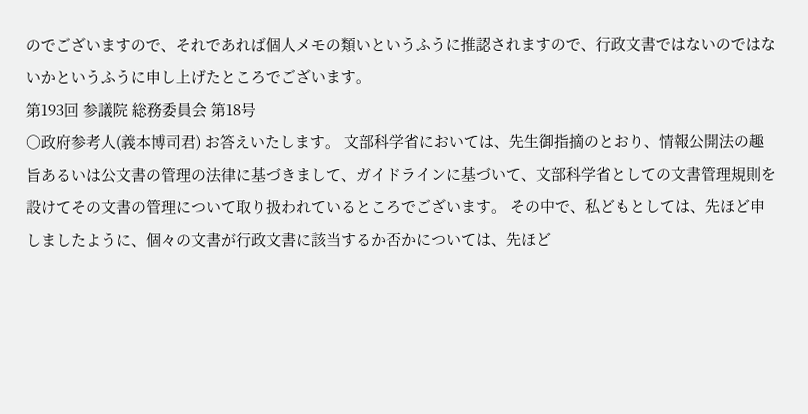のでございますので、それであれば個人メモの類いというふうに推認されますので、行政文書ではないのではないかというふうに申し上げたところでございます。
第193回 参議院 総務委員会 第18号
○政府参考人(義本博司君) お答えいたします。 文部科学省においては、先生御指摘のとおり、情報公開法の趣旨あるいは公文書の管理の法律に基づきまして、ガイドラインに基づいて、文部科学省としての文書管理規則を設けてその文書の管理について取り扱われているところでございます。 その中で、私どもとしては、先ほど申しましたように、個々の文書が行政文書に該当するか否かについては、先ほど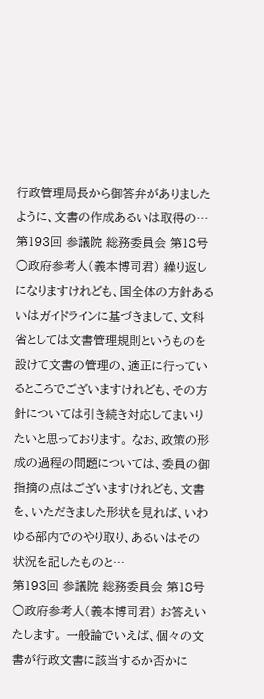行政管理局長から御答弁がありましたように、文書の作成あるいは取得の…
第193回 参議院 総務委員会 第18号
○政府参考人(義本博司君) 繰り返しになりますけれども、国全体の方針あるいはガイドラインに基づきまして、文科省としては文書管理規則というものを設けて文書の管理の、適正に行っているところでございますけれども、その方針については引き続き対応してまいりたいと思っております。 なお、政策の形成の過程の問題については、委員の御指摘の点はございますけれども、文書を、いただきました形状を見れば、いわゆる部内でのやり取り、あるいはその状況を記したものと…
第193回 参議院 総務委員会 第18号
○政府参考人(義本博司君) お答えいたします。 一般論でいえば、個々の文書が行政文書に該当するか否かに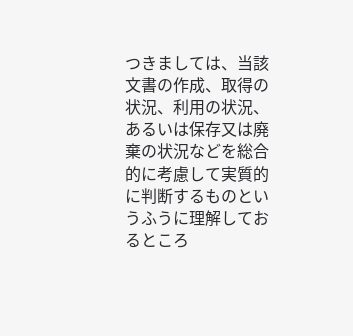つきましては、当該文書の作成、取得の状況、利用の状況、あるいは保存又は廃棄の状況などを総合的に考慮して実質的に判断するものというふうに理解しておるところ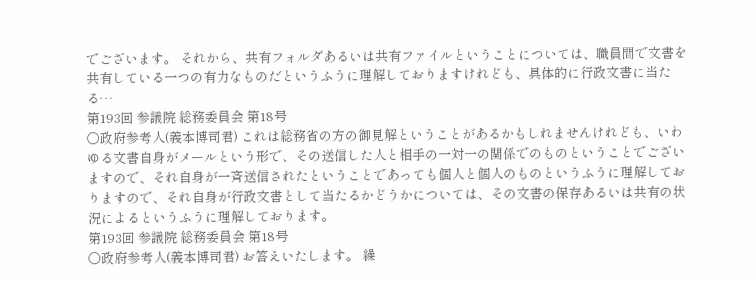でございます。 それから、共有フォルダあるいは共有ファイルということについては、職員間で文書を共有している一つの有力なものだというふうに理解しておりますけれども、具体的に行政文書に当たる…
第193回 参議院 総務委員会 第18号
○政府参考人(義本博司君) これは総務省の方の御見解ということがあるかもしれませんけれども、いわゆる文書自身がメールという形で、その送信した人と相手の一対一の関係でのものということでございますので、それ自身が一斉送信されたということであっても個人と個人のものというふうに理解しておりますので、それ自身が行政文書として当たるかどうかについては、その文書の保存あるいは共有の状況によるというふうに理解しております。
第193回 参議院 総務委員会 第18号
○政府参考人(義本博司君) お答えいたします。 繰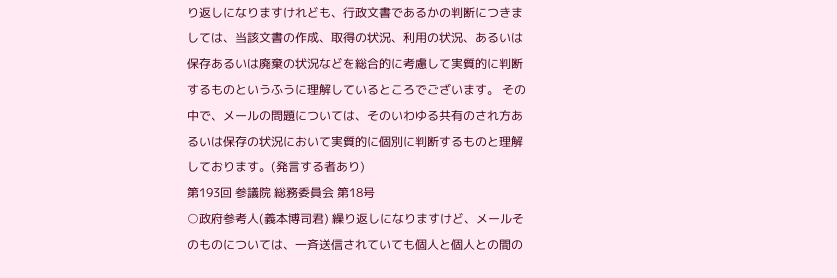り返しになりますけれども、行政文書であるかの判断につきましては、当該文書の作成、取得の状況、利用の状況、あるいは保存あるいは廃棄の状況などを総合的に考慮して実質的に判断するものというふうに理解しているところでございます。 その中で、メールの問題については、そのいわゆる共有のされ方あるいは保存の状況において実質的に個別に判断するものと理解しております。(発言する者あり)
第193回 参議院 総務委員会 第18号
○政府参考人(義本博司君) 繰り返しになりますけど、メールそのものについては、一斉送信されていても個人と個人との間の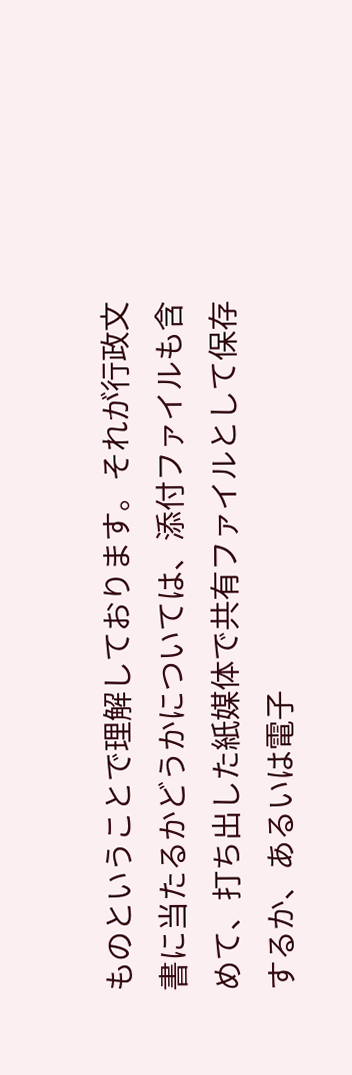ものということで理解しております。それが行政文書に当たるかどうかについては、添付ファイルも含めて、打ち出した紙媒体で共有ファイルとして保存するか、あるいは電子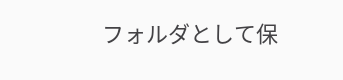フォルダとして保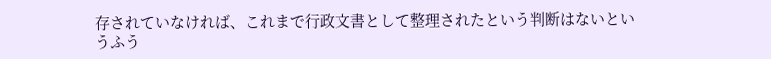存されていなければ、これまで行政文書として整理されたという判断はないというふう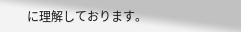に理解しております。